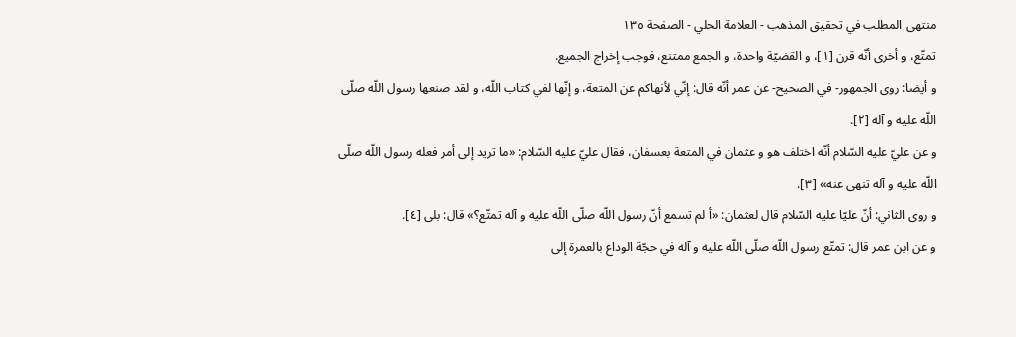منتهى المطلب في تحقيق المذهب - العلامة الحلي - الصفحة ١٣٥
تمتّع، و أخرى أنّه قرن [١]، و القضيّة واحدة، و الجمع ممتنع، فوجب إخراج الجميع.
و أيضا: روى الجمهور- في الصحيح- عن عمر أنّه قال: إنّي لأنهاكم عن المتعة، و إنّها لفي كتاب اللّه، و لقد صنعها رسول اللّه صلّى اللّه عليه و آله [٢].
و عن عليّ عليه السّلام أنّه اختلف هو و عثمان في المتعة بعسفان، فقال عليّ عليه السّلام: «ما تريد إلى أمر فعله رسول اللّه صلّى اللّه عليه و آله تنهى عنه» [٣].
و روى الثاني: أنّ عليّا عليه السّلام قال لعثمان: «أ لم تسمع أنّ رسول اللّه صلّى اللّه عليه و آله تمتّع؟» قال: بلى [٤].
و عن ابن عمر قال: تمتّع رسول اللّه صلّى اللّه عليه و آله في حجّة الوداع بالعمرة إلى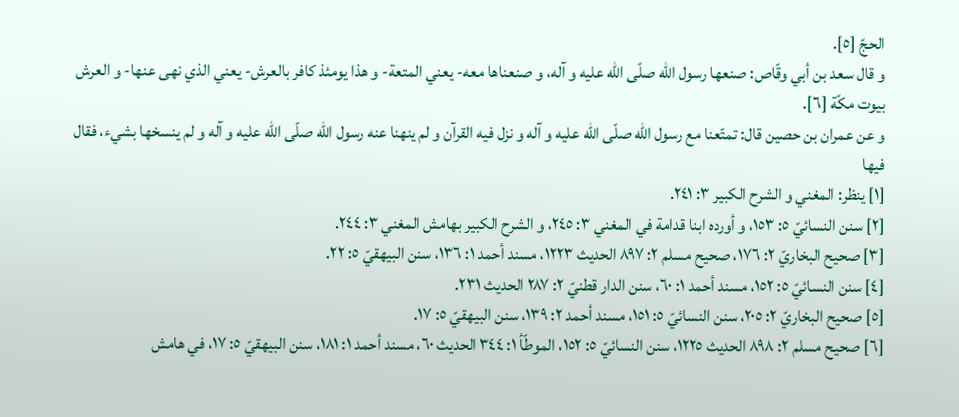الحجّ [٥].
و قال سعد بن أبي وقّاص: صنعها رسول اللّه صلّى اللّه عليه و آله، و صنعناها معه- يعني المتعة- و هذا يومئذ كافر بالعرش- يعني الذي نهى عنها- و العرش بيوت مكّة [٦].
و عن عمران بن حصين قال: تمتّعنا مع رسول اللّه صلّى اللّه عليه و آله و نزل فيه القرآن و لم ينهنا عنه رسول اللّه صلّى اللّه عليه و آله و لم ينسخها بشيء، فقال فيها
[١] ينظر: المغني و الشرح الكبير ٣: ٢٤١.
[٢] سنن النسائيّ ٥: ١٥٣، و أورده ابنا قدامة في المغني ٣: ٢٤٥، و الشرح الكبير بهامش المغني ٣: ٢٤٤.
[٣] صحيح البخاريّ ٢: ١٧٦، صحيح مسلم ٢: ٨٩٧ الحديث ١٢٢٣، مسند أحمد ١: ١٣٦، سنن البيهقيّ ٥: ٢٢.
[٤] سنن النسائيّ ٥: ١٥٢، مسند أحمد ١: ٦٠، سنن الدار قطنيّ ٢: ٢٨٧ الحديث ٢٣١.
[٥] صحيح البخاريّ ٢: ٢٠٥، سنن النسائيّ ٥: ١٥١، مسند أحمد ٢: ١٣٩، سنن البيهقيّ ٥: ١٧.
[٦] صحيح مسلم ٢: ٨٩٨ الحديث ١٢٢٥، سنن النسائيّ ٥: ١٥٢، الموطّأ ١: ٣٤٤ الحديث ٦٠، مسند أحمد ١: ١٨١، سنن البيهقيّ ٥: ١٧، في هامش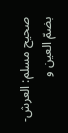صحيح مسلم: العرش- بضمّ العين و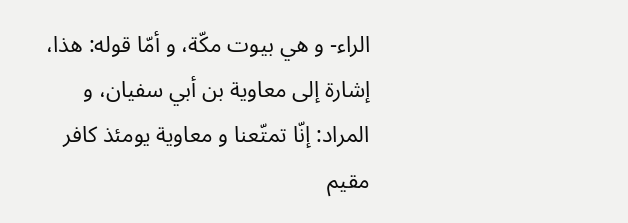الراء- و هي بيوت مكّة، و أمّا قوله: هذا، إشارة إلى معاوية بن أبي سفيان، و المراد: إنّا تمتّعنا و معاوية يومئذ كافر مقيم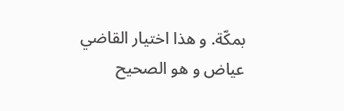بمكّة. و هذا اختيار القاضي عياض و هو الصحيح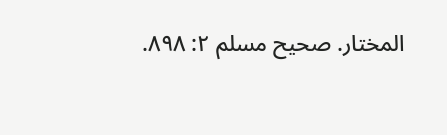المختار. صحيح مسلم ٢: ٨٩٨.